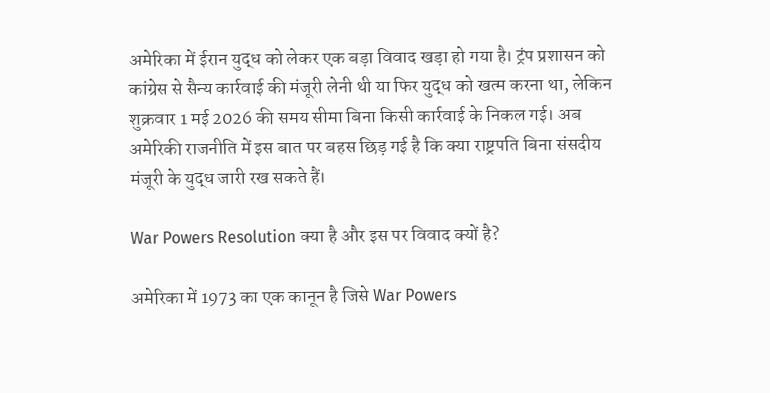अमेरिका में ईरान युद्ध को लेकर एक बड़ा विवाद खड़ा हो गया है। ट्रंप प्रशासन को कांग्रेस से सैन्य कार्रवाई की मंजूरी लेनी थी या फिर युद्ध को खत्म करना था, लेकिन शुक्रवार 1 मई 2026 की समय सीमा बिना किसी कार्रवाई के निकल गई। अब अमेरिकी राजनीति में इस बात पर बहस छिड़ गई है कि क्या राष्ट्रपति बिना संसदीय मंजूरी के युद्ध जारी रख सकते हैं।

War Powers Resolution क्या है और इस पर विवाद क्यों है?

अमेरिका में 1973 का एक कानून है जिसे War Powers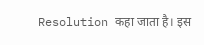Resolution कहा जाता है। इस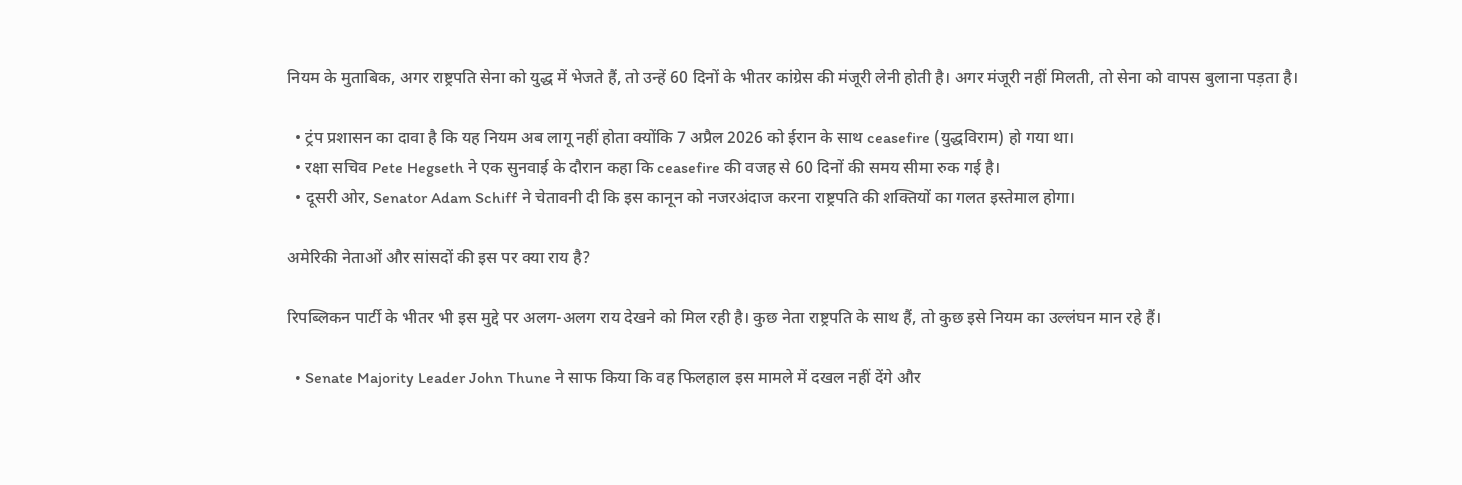नियम के मुताबिक, अगर राष्ट्रपति सेना को युद्ध में भेजते हैं, तो उन्हें 60 दिनों के भीतर कांग्रेस की मंजूरी लेनी होती है। अगर मंजूरी नहीं मिलती, तो सेना को वापस बुलाना पड़ता है।

  • ट्रंप प्रशासन का दावा है कि यह नियम अब लागू नहीं होता क्योंकि 7 अप्रैल 2026 को ईरान के साथ ceasefire (युद्धविराम) हो गया था।
  • रक्षा सचिव Pete Hegseth ने एक सुनवाई के दौरान कहा कि ceasefire की वजह से 60 दिनों की समय सीमा रुक गई है।
  • दूसरी ओर, Senator Adam Schiff ने चेतावनी दी कि इस कानून को नजरअंदाज करना राष्ट्रपति की शक्तियों का गलत इस्तेमाल होगा।

अमेरिकी नेताओं और सांसदों की इस पर क्या राय है?

रिपब्लिकन पार्टी के भीतर भी इस मुद्दे पर अलग-अलग राय देखने को मिल रही है। कुछ नेता राष्ट्रपति के साथ हैं, तो कुछ इसे नियम का उल्लंघन मान रहे हैं।

  • Senate Majority Leader John Thune ने साफ किया कि वह फिलहाल इस मामले में दखल नहीं देंगे और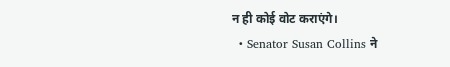न ही कोई वोट कराएंगे।
  • Senator Susan Collins ने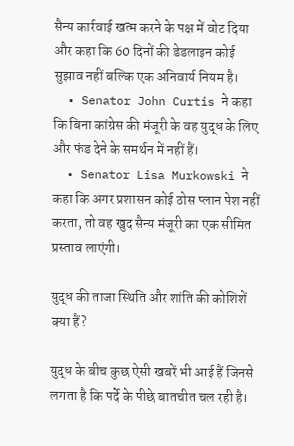सैन्य कार्रवाई खत्म करने के पक्ष में वोट दिया और कहा कि 60 दिनों की डेडलाइन कोई सुझाव नहीं बल्कि एक अनिवार्य नियम है।
  • Senator John Curtis ने कहा कि बिना कांग्रेस की मंजूरी के वह युद्ध के लिए और फंड देने के समर्थन में नहीं हैं।
  • Senator Lisa Murkowski ने कहा कि अगर प्रशासन कोई ठोस प्लान पेश नहीं करता, तो वह खुद सैन्य मंजूरी का एक सीमित प्रस्ताव लाएंगी।

युद्ध की ताजा स्थिति और शांति की कोशिशें क्या हैं?

युद्ध के बीच कुछ ऐसी खबरें भी आई हैं जिनसे लगता है कि पर्दे के पीछे बातचीत चल रही है।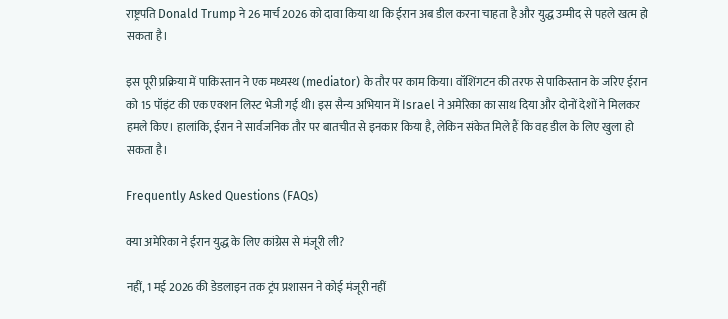राष्ट्रपति Donald Trump ने 26 मार्च 2026 को दावा किया था कि ईरान अब डील करना चाहता है और युद्ध उम्मीद से पहले खत्म हो सकता है।

इस पूरी प्रक्रिया में पाकिस्तान ने एक मध्यस्थ (mediator) के तौर पर काम किया। वॉशिंगटन की तरफ से पाकिस्तान के जरिए ईरान को 15 पॉइंट की एक एक्शन लिस्ट भेजी गई थी। इस सैन्य अभियान में Israel ने अमेरिका का साथ दिया और दोनों देशों ने मिलकर हमले किए। हालांकि, ईरान ने सार्वजनिक तौर पर बातचीत से इनकार किया है, लेकिन संकेत मिले हैं कि वह डील के लिए खुला हो सकता है।

Frequently Asked Questions (FAQs)

क्या अमेरिका ने ईरान युद्ध के लिए कांग्रेस से मंजूरी ली?

नहीं, 1 मई 2026 की डेडलाइन तक ट्रंप प्रशासन ने कोई मंजूरी नहीं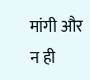मांगी और न ही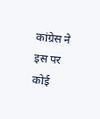कांग्रेस ने इस पर कोई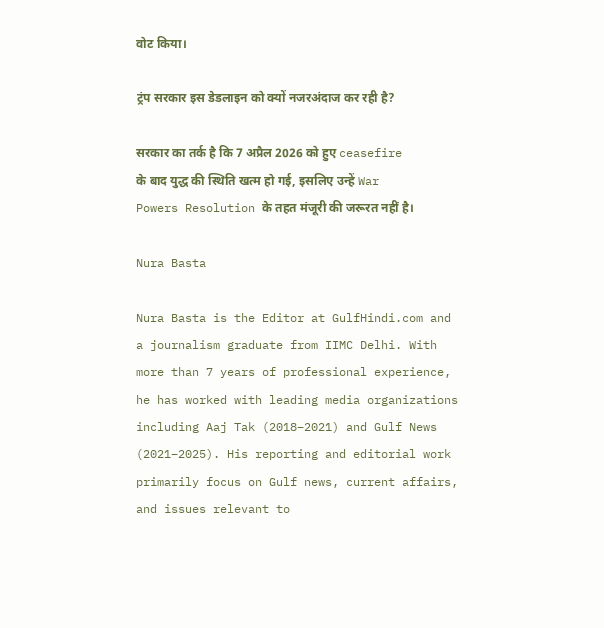वोट किया।

ट्रंप सरकार इस डेडलाइन को क्यों नजरअंदाज कर रही है?

सरकार का तर्क है कि 7 अप्रैल 2026 को हुए ceasefire के बाद युद्ध की स्थिति खत्म हो गई, इसलिए उन्हें War Powers Resolution के तहत मंजूरी की जरूरत नहीं है।

Nura Basta

Nura Basta is the Editor at GulfHindi.com and a journalism graduate from IIMC Delhi. With more than 7 years of professional experience, he has worked with leading media organizations including Aaj Tak (2018–2021) and Gulf News (2021–2025). His reporting and editorial work primarily focus on Gulf news, current affairs, and issues relevant to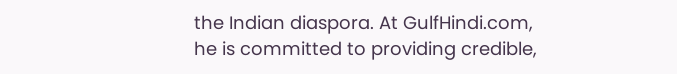the Indian diaspora. At GulfHindi.com, he is committed to providing credible,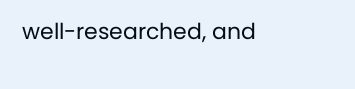well-researched, and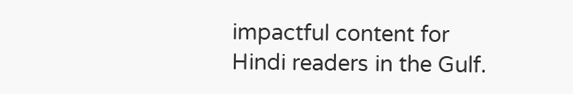impactful content for Hindi readers in the Gulf.